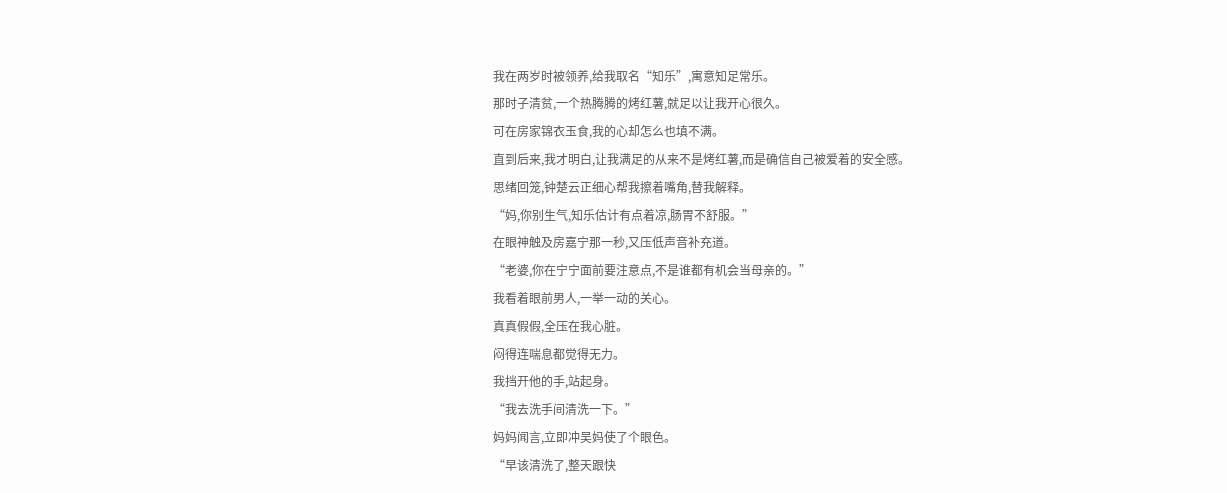我在两岁时被领养,给我取名“知乐”,寓意知足常乐。
那时子清贫,一个热腾腾的烤红薯,就足以让我开心很久。
可在房家锦衣玉食,我的心却怎么也填不满。
直到后来,我才明白,让我满足的从来不是烤红薯,而是确信自己被爱着的安全感。
思绪回笼,钟楚云正细心帮我擦着嘴角,替我解释。
“妈,你别生气,知乐估计有点着凉,肠胃不舒服。”
在眼神触及房嘉宁那一秒,又压低声音补充道。
“老婆,你在宁宁面前要注意点,不是谁都有机会当母亲的。”
我看着眼前男人,一举一动的关心。
真真假假,全压在我心脏。
闷得连喘息都觉得无力。
我挡开他的手,站起身。
“我去洗手间清洗一下。”
妈妈闻言,立即冲吴妈使了个眼色。
“早该清洗了,整天跟快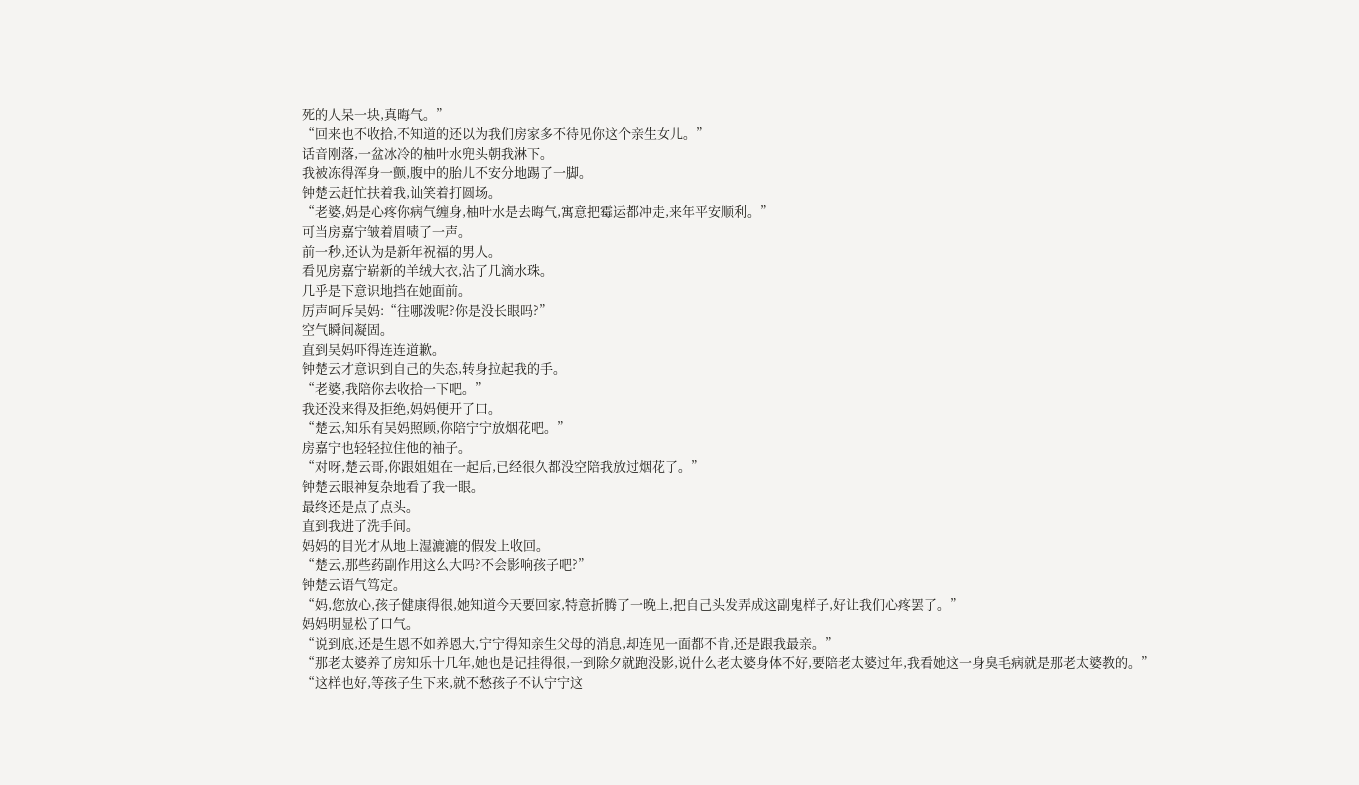死的人呆一块,真晦气。”
“回来也不收拾,不知道的还以为我们房家多不待见你这个亲生女儿。”
话音刚落,一盆冰冷的柚叶水兜头朝我淋下。
我被冻得浑身一颤,腹中的胎儿不安分地踢了一脚。
钟楚云赶忙扶着我,讪笑着打圆场。
“老婆,妈是心疼你病气缠身,柚叶水是去晦气,寓意把霉运都冲走,来年平安顺利。”
可当房嘉宁皱着眉啧了一声。
前一秒,还认为是新年祝福的男人。
看见房嘉宁崭新的羊绒大衣,沾了几滴水珠。
几乎是下意识地挡在她面前。
厉声呵斥吴妈:“往哪泼呢?你是没长眼吗?”
空气瞬间凝固。
直到吴妈吓得连连道歉。
钟楚云才意识到自己的失态,转身拉起我的手。
“老婆,我陪你去收拾一下吧。”
我还没来得及拒绝,妈妈便开了口。
“楚云,知乐有吴妈照顾,你陪宁宁放烟花吧。”
房嘉宁也轻轻拉住他的袖子。
“对呀,楚云哥,你跟姐姐在一起后,已经很久都没空陪我放过烟花了。”
钟楚云眼神复杂地看了我一眼。
最终还是点了点头。
直到我进了洗手间。
妈妈的目光才从地上湿漉漉的假发上收回。
“楚云,那些药副作用这么大吗?不会影响孩子吧?”
钟楚云语气笃定。
“妈,您放心,孩子健康得很,她知道今天要回家,特意折腾了一晚上,把自己头发弄成这副鬼样子,好让我们心疼罢了。”
妈妈明显松了口气。
“说到底,还是生恩不如养恩大,宁宁得知亲生父母的消息,却连见一面都不肯,还是跟我最亲。”
“那老太婆养了房知乐十几年,她也是记挂得很,一到除夕就跑没影,说什么老太婆身体不好,要陪老太婆过年,我看她这一身臭毛病就是那老太婆教的。”
“这样也好,等孩子生下来,就不愁孩子不认宁宁这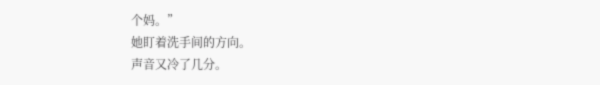个妈。”
她盯着洗手间的方向。
声音又冷了几分。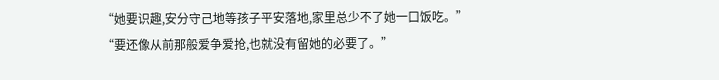“她要识趣,安分守己地等孩子平安落地,家里总少不了她一口饭吃。”
“要还像从前那般爱争爱抢,也就没有留她的必要了。”